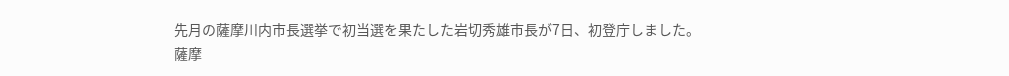先月の薩摩川内市長選挙で初当選を果たした岩切秀雄市長が7日、初登庁しました。
薩摩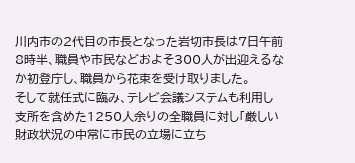川内市の2代目の市長となった岩切市長は7日午前8時半、職員や市民などおよそ300人が出迎えるなか初登庁し、職員から花束を受け取りました。
そして就任式に臨み、テレビ会議システムも利用し支所を含めた1250人余りの全職員に対し「厳しい財政状況の中常に市民の立場に立ち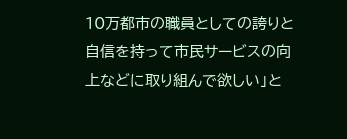10万都市の職員としての誇りと自信を持って市民サービスの向上などに取り組んで欲しい」と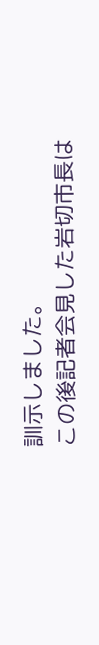訓示しました。
この後記者会見した岩切市長は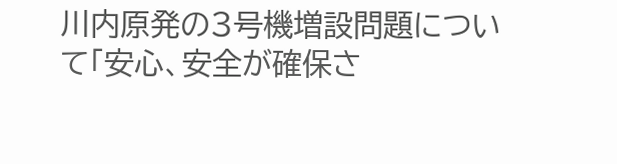川内原発の3号機増設問題について「安心、安全が確保さ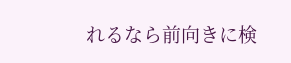れるなら前向きに検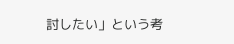討したい」という考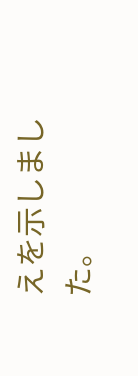えを示しました。